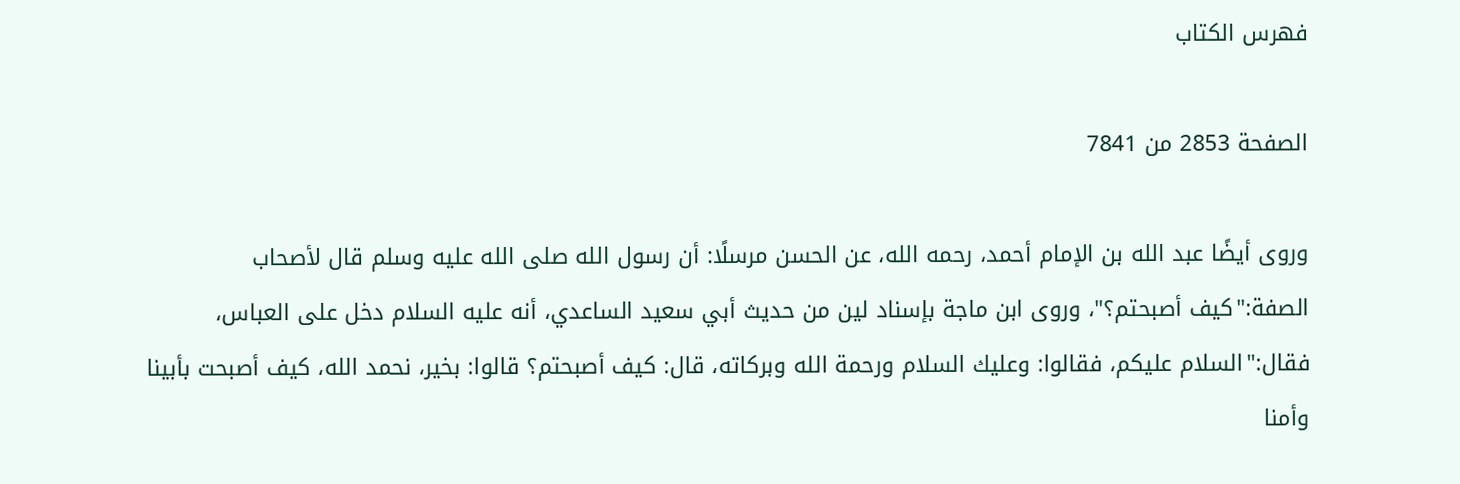فهرس الكتاب

الصفحة 2853 من 7841

وروى أيضًا عبد الله بن الإمام أحمد، رحمه الله، عن الحسن مرسلًا: أن رسول الله صلى الله عليه وسلم قال لأصحاب الصفة:"كيف أصبحتم؟"، وروى ابن ماجة بإسناد لين من حديث أبي سعيد الساعدي، أنه عليه السلام دخل على العباس، فقال:"السلام عليكم، فقالوا: وعليك السلام ورحمة الله وبركاته، قال: كيف أصبحتم؟ قالوا: بخير، نحمد الله، كيف أصبحت بأبينا وأمنا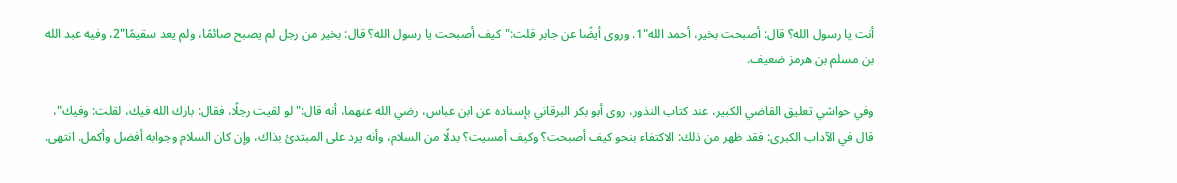أنت يا رسول الله؟ قال: أصبحت بخير، أحمد الله"1. وروى أيضًا عن جابر قلت:"كيف أصبحت يا رسول الله؟ قال: بخير من رجل لم يصبح صائمًا، ولم يعد سقيمًا"2، وفيه عبد الله بن مسلم بن هرمز ضعيف.

وفي حواشي تعليق القاضي الكبير، عند كتاب النذور، روى أبو بكر البرقاني بإسناده عن ابن عباس، رضي الله عنهما، أنه قال:"لو لقيت رجلًا، فقال: بارك الله فيك، لقلت: وفيك"، قال في الآداب الكبرى: فقد ظهر من ذلك: الاكتفاء بنحو كيف أصبحت؟ وكيف أمسيت؟ بدلًا من السلام، وأنه يرد على المبتدئ بذاك، وإن كان السلام وجوابه أفضل وأكمل. انتهى.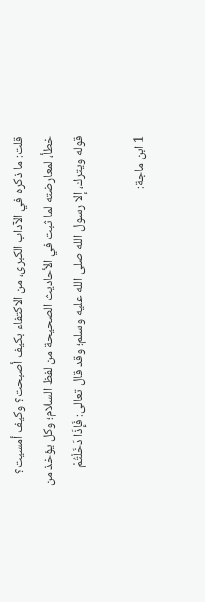قلت: ما ذكره في الآداب الكبرى، من الاكتفاء بكيف أصبحت؟ وكيف أمسيت؟ خطأ، لمعارضته لما ثبت في الأحاديث الصحيحة من لفظ السلام؛ وكل يؤخذ من قوله ويترك، إلا رسول الله صلى الله عليه وسلم؛ وقد قال تعالى: فَإِذَا دَخَلْتُمْ

1 ابن ماجة: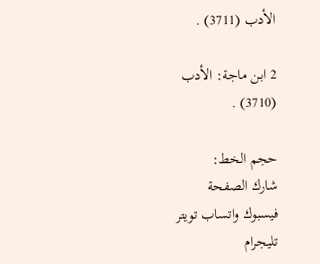الأدب (3711) .

2 ابن ماجة: الأدب (3710) .

حجم الخط:
شارك الصفحة
فيسبوك واتساب تويتر تليجرام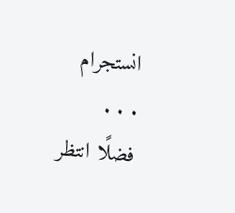انستجرام
. . .
فضلًا انتظر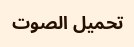تحميل الصوت